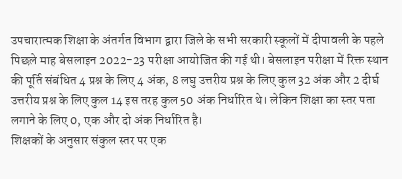उपचारात्मक शिक्षा के अंतर्गत विभाग द्वारा जिले के सभी सरकारी स्कूलों में दीपावली के पहले पिछले माह बेसलाइन 2022-23 परीक्षा आयोजित की गई थी। बेसलाइन परीक्षा में रिक्त स्थान की पूर्ति संबंधित 4 प्रश्न के लिए 4 अंक, 8 लघु उत्तरीय प्रश्न के लिए कुल 32 अंक और 2 दीर्घ उत्तरीय प्रश्न के लिए कुल 14 इस तरह कुल 50 अंक निर्धारित थे। लेकिन शिक्षा का स्तर पता लगाने के लिए 0, एक और दो अंक निर्धारित है।
शिक्षकों के अनुसार संकुल स्तर पर एक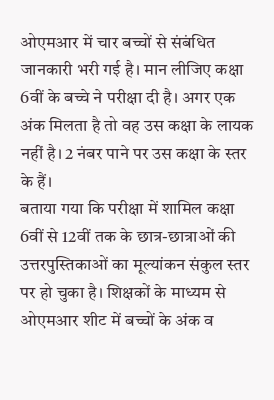ओएमआर में चार बच्चों से संबंधित जानकारी भरी गई है। मान लीजिए कक्षा 6वीं के बच्चे ने परीक्षा दी है। अगर एक अंक मिलता है तो वह उस कक्षा के लायक नहीं है। 2 नंबर पाने पर उस कक्षा के स्तर के हैं।
बताया गया कि परीक्षा में शामिल कक्षा 6वीं से 12वीं तक के छात्र-छात्राओं की उत्तरपुस्तिकाओं का मूल्यांकन संकुल स्तर पर हो चुका है। शिक्षकों के माध्यम से ओएमआर शीट में बच्चों के अंक व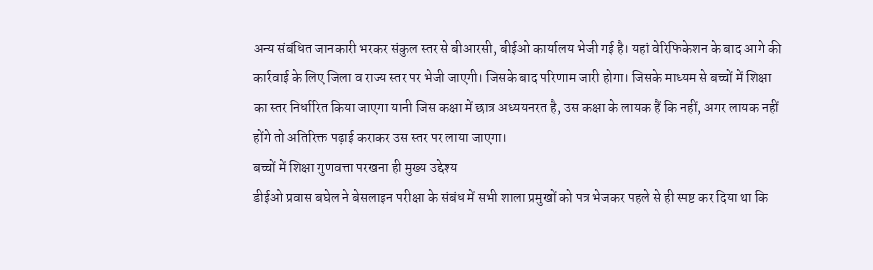अन्य संबंधित जानकारी भरकर संकुल स्तर से बीआरसी, बीईओ कार्यालय भेजी गई है। यहां वेरिफिकेशन के बाद आगे की कार्रवाई के लिए जिला व राज्य स्तर पर भेजी जाएगी। जिसके बाद परिणाम जारी होगा। जिसके माध्यम से बच्चों में शिक्षा का स्तर निर्धारित किया जाएगा यानी जिस कक्षा में छात्र अध्ययनरत है, उस कक्षा के लायक हैं कि नहीं, अगर लायक नहीं होंगे तो अतिरिक्त पढ़ाई कराकर उस स्तर पर लाया जाएगा।
बच्चों में शिक्षा गुणवत्ता परखना ही मुख्य उद्देश्य
डीईओ प्रवास बघेल ने बेसलाइन परीक्षा के संबंध में सभी शाला प्रमुखों को पत्र भेजकर पहले से ही स्पष्ट कर दिया था कि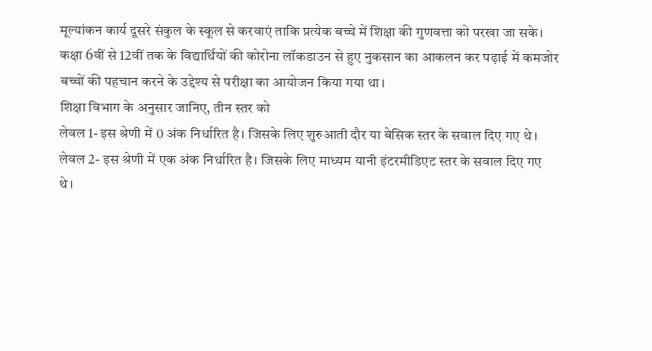मूल्यांकन कार्य दूसरे संकुल के स्कूल से करवाएं ताकि प्रत्येक बच्चे में शिक्षा की गुणवत्ता को परखा जा सके। कक्षा 6वीं से 12वीं तक के विद्यार्थियों की कोरोना लॉकडाउन से हुए नुकसान का आकलन कर पढ़ाई में कमजोर बच्चों की पहचान करने के उद्देश्य से परीक्षा का आयोजन किया गया था।
शिक्षा विभाग के अनुसार जानिए, तीन स्तर को
लेवल 1- इस श्रेणी में 0 अंक निर्धारित है। जिसके लिए शुरुआती दौर या बेसिक स्तर के सवाल दिए गए थे।
लेवल 2- इस श्रेणी में एक अंक निर्धारित है। जिसके लिए माध्यम यानी इंटरमीडिएट स्तर के सवाल दिए गए थे।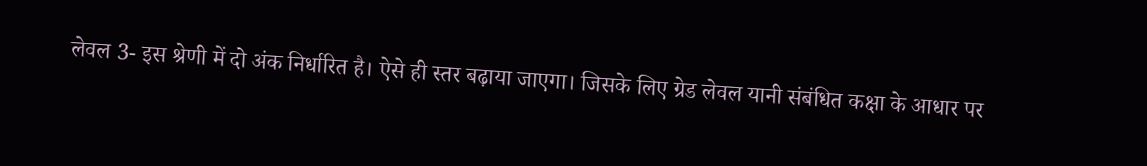लेवल 3- इस श्रेणी में दो अंक निर्धारित है। ऐसे ही स्तर बढ़ाया जाएगा। जिसके लिए ग्रेड लेवल यानी संबंधित कक्षा के आधार पर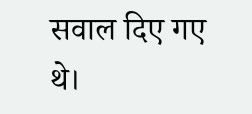सवाल दिए गए थे।